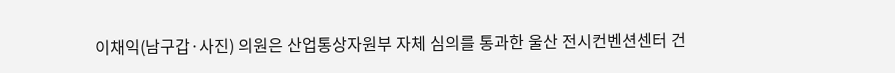이채익(남구갑·사진) 의원은 산업통상자원부 자체 심의를 통과한 울산 전시컨벤션센터 건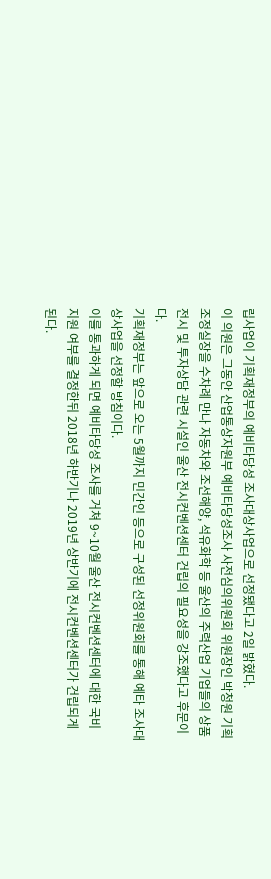립사업이 기획재정부의 예비타당성 조사대상사업으로 선정됐다고 2일 밝혔다.
이 의원은 그동안 산업통상자원부 예비타당성조사 사전심의위원회 위원장인 박청원 기획조정실장을 수차례 만나 자동차와 조선해양, 석유화학 등 울산의 주력산업 기업들의 상품 전시 및 투자상담 관련 시설인 울산 전시컨벤션센터 건립의 필요성을 강조했다고 후문이다.
기획재정부는 앞으로 오는 5월까지 민간인 등으로 구성된 선정위원회를 통해 예타 조사대상사업을 선정할 방침이다.
이를 통과하게 되면 예비타당성 조사를 거쳐 9~10월 울산 전시컨벤션센터에 대한 국비 지원 여부를 결정한뒤 2018년 하반기나 2019년 상반기에 전시컨벤션센터가 건립되게 된다.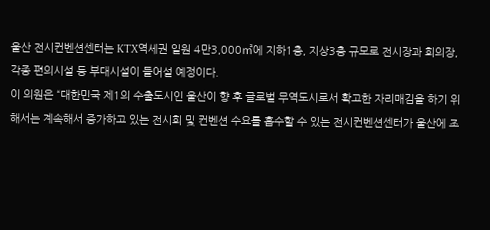울산 전시컨벤션센터는 KTX역세권 일원 4만3,000㎡에 지하1층, 지상3층 규모로 전시장과 회의장, 각종 편의시설 등 부대시설이 들어설 예정이다.
이 의원은 “대한민국 제1의 수출도시인 울산이 향 후 글로벌 무역도시로서 확고한 자리매김을 하기 위해서는 계속해서 증가하고 있는 전시회 및 컨벤션 수요를 흡수할 수 있는 전시컨벤션센터가 울산에 조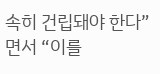속히 건립돼야 한다”면서 “이를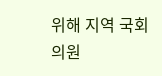위해 지역 국회의원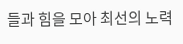들과 힘을 모아 최선의 노력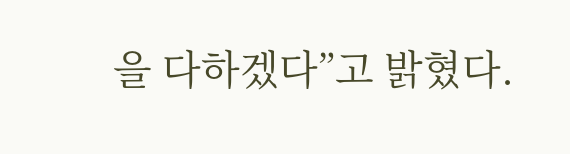을 다하겠다”고 밝혔다.